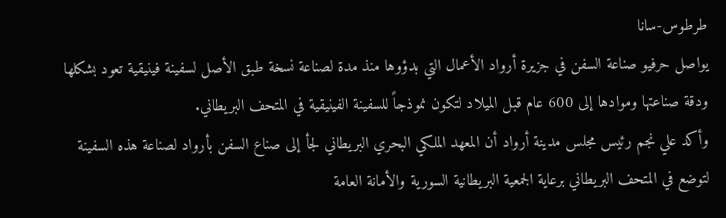طرطوس-سانا
يواصل حرفيو صناعة السفن في جزيرة أرواد الأعمال التي بدؤوها منذ مدة لصناعة نسخة طبق الأصل لسفينة فينيقية تعود بشكلها ودقة صناعتها وموادها إلى 600 عام قبل الميلاد لتكون نموذجاً للسفينة الفينيقية في المتحف البريطاني.
وأكد علي نجم رئيس مجلس مدينة أرواد أن المعهد الملكي البحري البريطاني لجأ إلى صناع السفن بأرواد لصناعة هذه السفينة لتوضع في المتحف البريطاني برعاية الجمعية البريطانية السورية والأمانة العامة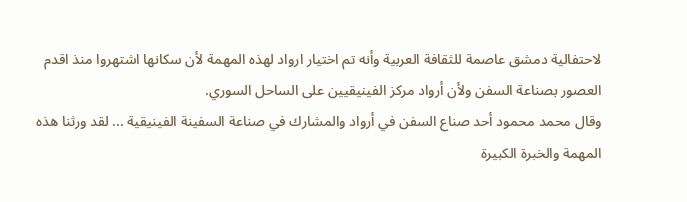لاحتفالية دمشق عاصمة للثقافة العربية وأنه تم اختيار ارواد لهذه المهمة لأن سكانها اشتهروا منذ اقدم العصور بصناعة السفن ولأن أرواد مركز الفينيقيين على الساحل السوري.
وقال محمد محمود أحد صناع السفن في أرواد والمشارك في صناعة السفينة الفينيقية ... لقد ورثنا هذه المهمة والخبرة الكبيرة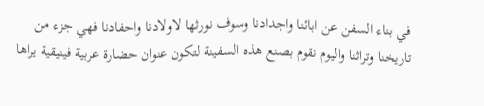في بناء السفن عن ابائنا واجدادنا وسوف نورثها لاولادنا واحفادنا فهي جزء من تاريخنا وتراثنا واليوم نقوم بصنع هذه السفينة لتكون عنوان حضارة عربية فينيقية يراها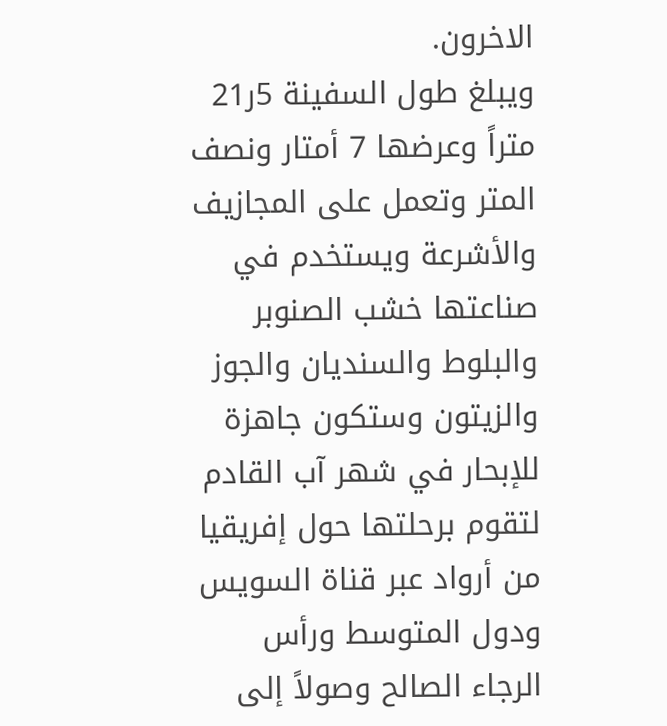الاخرون.
ويبلغ طول السفينة 5ر21 متراً وعرضها 7 أمتار ونصف المتر وتعمل على المجازيف والأشرعة ويستخدم في صناعتها خشب الصنوبر والبلوط والسنديان والجوز والزيتون وستكون جاهزة للإبحار في شهر آب القادم لتقوم برحلتها حول إفريقيا من أرواد عبر قناة السويس ودول المتوسط ورأس الرجاء الصالح وصولاً إلى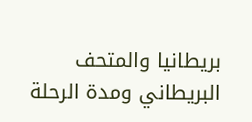بريطانيا والمتحف البريطاني ومدة الرحلة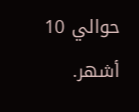حوالي 10 أشهر.